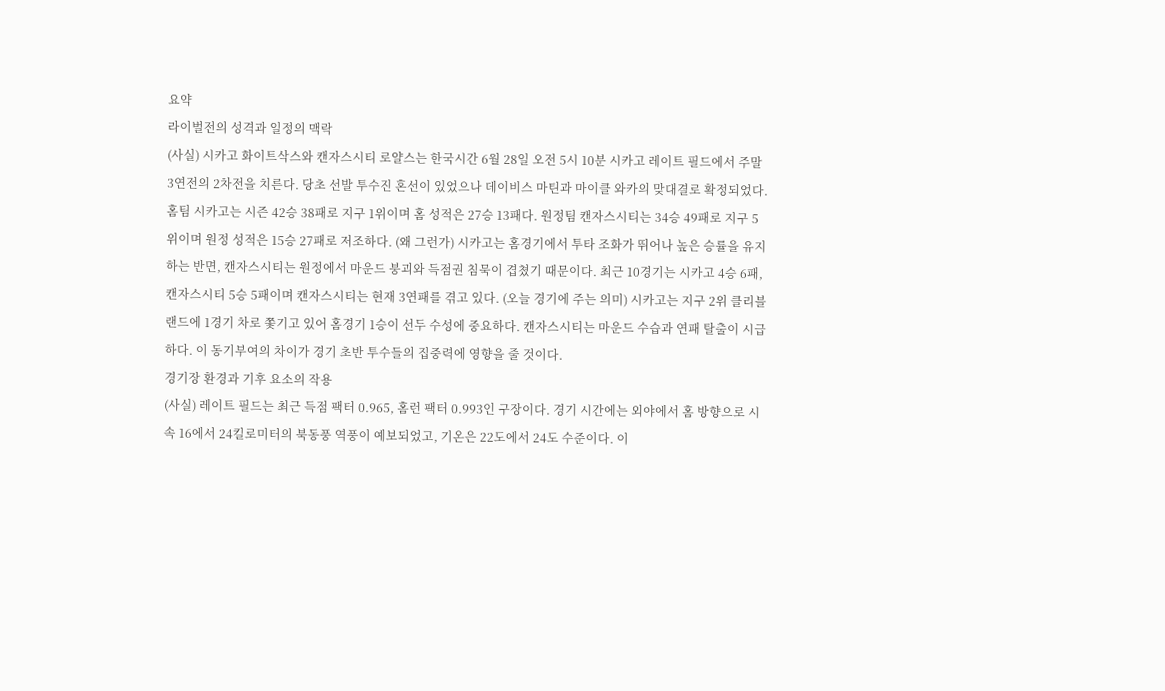요약
라이벌전의 성격과 일정의 맥락
(사실) 시카고 화이트삭스와 캔자스시티 로얄스는 한국시간 6월 28일 오전 5시 10분 시카고 레이트 필드에서 주말 3연전의 2차전을 치른다. 당초 선발 투수진 혼선이 있었으나 데이비스 마틴과 마이클 와카의 맞대결로 확정되었다. 홈팀 시카고는 시즌 42승 38패로 지구 1위이며 홈 성적은 27승 13패다. 원정팀 캔자스시티는 34승 49패로 지구 5위이며 원정 성적은 15승 27패로 저조하다. (왜 그런가) 시카고는 홈경기에서 투타 조화가 뛰어나 높은 승률을 유지하는 반면, 캔자스시티는 원정에서 마운드 붕괴와 득점권 침묵이 겹쳤기 때문이다. 최근 10경기는 시카고 4승 6패, 캔자스시티 5승 5패이며 캔자스시티는 현재 3연패를 겪고 있다. (오늘 경기에 주는 의미) 시카고는 지구 2위 클리블랜드에 1경기 차로 쫓기고 있어 홈경기 1승이 선두 수성에 중요하다. 캔자스시티는 마운드 수습과 연패 탈출이 시급하다. 이 동기부여의 차이가 경기 초반 투수들의 집중력에 영향을 줄 것이다.
경기장 환경과 기후 요소의 작용
(사실) 레이트 필드는 최근 득점 팩터 0.965, 홈런 팩터 0.993인 구장이다. 경기 시간에는 외야에서 홈 방향으로 시속 16에서 24킬로미터의 북동풍 역풍이 예보되었고, 기온은 22도에서 24도 수준이다. 이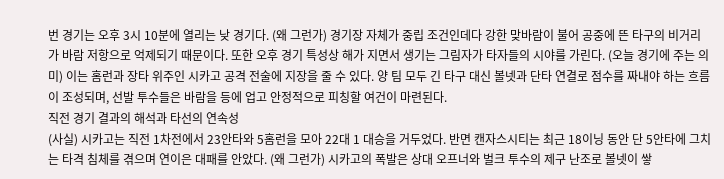번 경기는 오후 3시 10분에 열리는 낮 경기다. (왜 그런가) 경기장 자체가 중립 조건인데다 강한 맞바람이 불어 공중에 뜬 타구의 비거리가 바람 저항으로 억제되기 때문이다. 또한 오후 경기 특성상 해가 지면서 생기는 그림자가 타자들의 시야를 가린다. (오늘 경기에 주는 의미) 이는 홈런과 장타 위주인 시카고 공격 전술에 지장을 줄 수 있다. 양 팀 모두 긴 타구 대신 볼넷과 단타 연결로 점수를 짜내야 하는 흐름이 조성되며, 선발 투수들은 바람을 등에 업고 안정적으로 피칭할 여건이 마련된다.
직전 경기 결과의 해석과 타선의 연속성
(사실) 시카고는 직전 1차전에서 23안타와 5홈런을 모아 22대 1 대승을 거두었다. 반면 캔자스시티는 최근 18이닝 동안 단 5안타에 그치는 타격 침체를 겪으며 연이은 대패를 안았다. (왜 그런가) 시카고의 폭발은 상대 오프너와 벌크 투수의 제구 난조로 볼넷이 쌓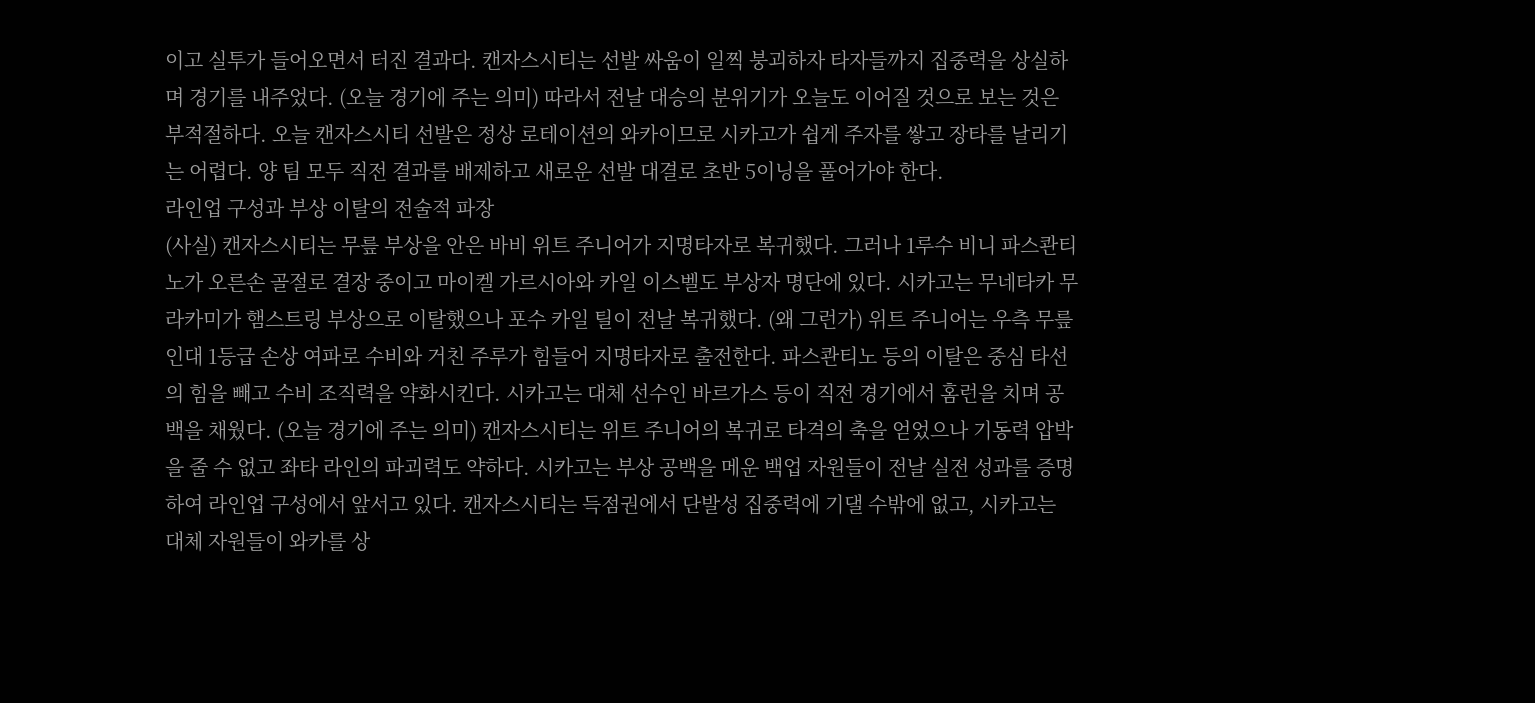이고 실투가 들어오면서 터진 결과다. 캔자스시티는 선발 싸움이 일찍 붕괴하자 타자들까지 집중력을 상실하며 경기를 내주었다. (오늘 경기에 주는 의미) 따라서 전날 대승의 분위기가 오늘도 이어질 것으로 보는 것은 부적절하다. 오늘 캔자스시티 선발은 정상 로테이션의 와카이므로 시카고가 쉽게 주자를 쌓고 장타를 날리기는 어렵다. 양 팀 모두 직전 결과를 배제하고 새로운 선발 대결로 초반 5이닝을 풀어가야 한다.
라인업 구성과 부상 이탈의 전술적 파장
(사실) 캔자스시티는 무릎 부상을 안은 바비 위트 주니어가 지명타자로 복귀했다. 그러나 1루수 비니 파스콴티노가 오른손 골절로 결장 중이고 마이켈 가르시아와 카일 이스벨도 부상자 명단에 있다. 시카고는 무네타카 무라카미가 햄스트링 부상으로 이탈했으나 포수 카일 틸이 전날 복귀했다. (왜 그런가) 위트 주니어는 우측 무릎 인대 1등급 손상 여파로 수비와 거친 주루가 힘들어 지명타자로 출전한다. 파스콴티노 등의 이탈은 중심 타선의 힘을 빼고 수비 조직력을 약화시킨다. 시카고는 대체 선수인 바르가스 등이 직전 경기에서 홈런을 치며 공백을 채웠다. (오늘 경기에 주는 의미) 캔자스시티는 위트 주니어의 복귀로 타격의 축을 얻었으나 기동력 압박을 줄 수 없고 좌타 라인의 파괴력도 약하다. 시카고는 부상 공백을 메운 백업 자원들이 전날 실전 성과를 증명하여 라인업 구성에서 앞서고 있다. 캔자스시티는 득점권에서 단발성 집중력에 기댈 수밖에 없고, 시카고는 대체 자원들이 와카를 상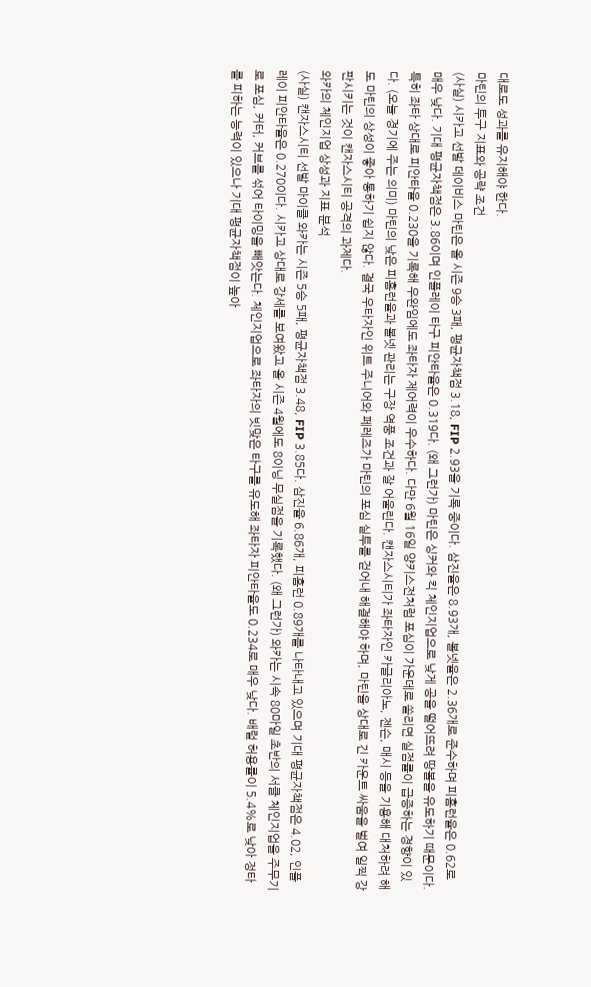대로도 성과를 유지해야 한다.
마틴의 투구 지표와 공략 조건
(사실) 시카고 선발 데이비스 마틴은 올 시즌 9승 3패, 평균자책점 3.18, FIP 2.93을 기록 중이다. 삼진율은 8.93개, 볼넷율은 2.36개로 준수하며 피홈런율은 0.62로 매우 낮다. 기대 평균자책점은 3.86이며 인플레이 타구 피안타율은 0.319다. (왜 그런가) 마틴은 싱커와 킥 체인지업으로 낮게 공을 떨어뜨려 땅볼을 유도하기 때문이다. 특히 좌타 상대로 피안타율 0.230을 기록해 우완임에도 좌타자 제어력이 우수하다. 다만 6월 16일 양키스전처럼 포심이 가운데로 쏠리면 실점률이 급증하는 경향이 있다. (오늘 경기에 주는 의미) 마틴의 낮은 피홈런율과 볼넷 관리는 구장 역풍 조건과 잘 어울린다. 캔자스시티가 좌타자인 카글리아노, 젠슨, 매시 등을 기용해 대처하려 해도 마틴의 상성이 좋아 통하기 쉽지 않다. 결국 우타자인 위트 주니어와 페레즈가 마틴의 포심 실투를 걷어내 해결해야 하며, 마틴을 상대로 긴 카운트 싸움을 벌여 일찍 강판시키는 것이 캔자스시티 공격의 과제다.
와카의 체인지업 상성과 지표 분석
(사실) 캔자스시티 선발 마이클 와카는 시즌 5승 5패, 평균자책점 3.48, FIP 3.85다. 삼진율 6.86개, 피홈런 0.89개를 나타내고 있으며 기대 평균자책점은 4.02, 인플레이 피안타율은 0.270이다. 시카고 상대로 강세를 보여왔고 올 시즌 4월에도 8이닝 무실점을 기록했다. (왜 그런가) 와카는 시속 80마일 초반의 서클 체인지업을 주무기로 포심, 커터, 커브를 섞어 타이밍을 빼앗는다. 체인지업으로 좌타자의 빗맞은 타구를 유도해 좌타자 피안타율도 0.234로 매우 낮다. 배럴 허용률이 5.4%로 낮아 정타를 피하는 능력이 있으나 기대 평균자책점이 높아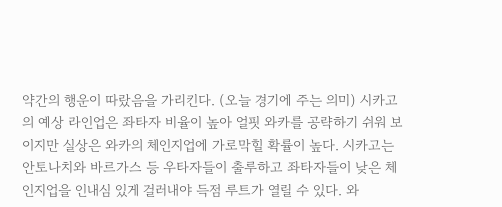약간의 행운이 따랐음을 가리킨다. (오늘 경기에 주는 의미) 시카고의 예상 라인업은 좌타자 비율이 높아 얼핏 와카를 공략하기 쉬워 보이지만 실상은 와카의 체인지업에 가로막힐 확률이 높다. 시카고는 안토나치와 바르가스 등 우타자들이 출루하고 좌타자들이 낮은 체인지업을 인내심 있게 걸러내야 득점 루트가 열릴 수 있다. 와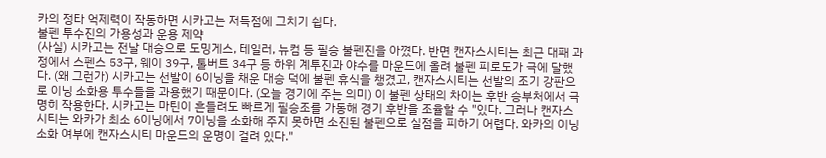카의 정타 억제력이 작동하면 시카고는 저득점에 그치기 쉽다.
불펜 투수진의 가용성과 운용 제약
(사실) 시카고는 전날 대승으로 도밍게스, 테일러, 뉴컴 등 필승 불펜진을 아꼈다. 반면 캔자스시티는 최근 대패 과정에서 스펜스 53구, 웨이 39구, 톨버트 34구 등 하위 계투진과 야수를 마운드에 올려 불펜 피로도가 극에 달했다. (왜 그런가) 시카고는 선발이 6이닝을 채운 대승 덕에 불펜 휴식을 챙겼고, 캔자스시티는 선발의 조기 강판으로 이닝 소화용 투수들을 과용했기 때문이다. (오늘 경기에 주는 의미) 이 불펜 상태의 차이는 후반 승부처에서 극명히 작용한다. 시카고는 마틴이 흔들려도 빠르게 필승조를 가동해 경기 후반을 조율할 수 "있다. 그러나 캔자스시티는 와카가 최소 6이닝에서 7이닝을 소화해 주지 못하면 소진된 불펜으로 실점을 피하기 어렵다. 와카의 이닝 소화 여부에 캔자스시티 마운드의 운명이 걸려 있다."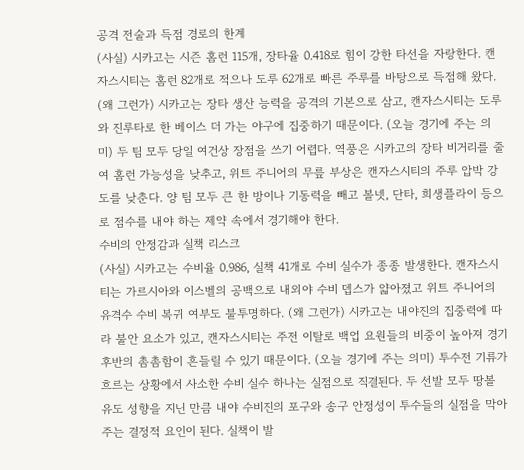공격 전술과 득점 경로의 한계
(사실) 시카고는 시즌 홈런 115개, 장타율 0.418로 힘이 강한 타선을 자랑한다. 캔자스시티는 홈런 82개로 적으나 도루 62개로 빠른 주루를 바탕으로 득점해 왔다. (왜 그런가) 시카고는 장타 생산 능력을 공격의 기본으로 삼고, 캔자스시티는 도루와 진루타로 한 베이스 더 가는 야구에 집중하기 때문이다. (오늘 경기에 주는 의미) 두 팀 모두 당일 여건상 장점을 쓰기 어렵다. 역풍은 시카고의 장타 비거리를 줄여 홈런 가능성을 낮추고, 위트 주니어의 무릎 부상은 캔자스시티의 주루 압박 강도를 낮춘다. 양 팀 모두 큰 한 방이나 기동력을 빼고 볼넷, 단타, 희생플라이 등으로 점수를 내야 하는 제약 속에서 경기해야 한다.
수비의 안정감과 실책 리스크
(사실) 시카고는 수비율 0.986, 실책 41개로 수비 실수가 종종 발생한다. 캔자스시티는 가르시아와 이스벨의 공백으로 내외야 수비 뎁스가 얇아졌고 위트 주니어의 유격수 수비 복귀 여부도 불투명하다. (왜 그런가) 시카고는 내야진의 집중력에 따라 불안 요소가 있고, 캔자스시티는 주전 이탈로 백업 요원들의 비중이 높아져 경기 후반의 촘촘함이 흔들릴 수 있기 때문이다. (오늘 경기에 주는 의미) 투수전 기류가 흐르는 상황에서 사소한 수비 실수 하나는 실점으로 직결된다. 두 선발 모두 땅볼 유도 성향을 지닌 만큼 내야 수비진의 포구와 송구 안정성이 투수들의 실점을 막아주는 결정적 요인이 된다. 실책이 발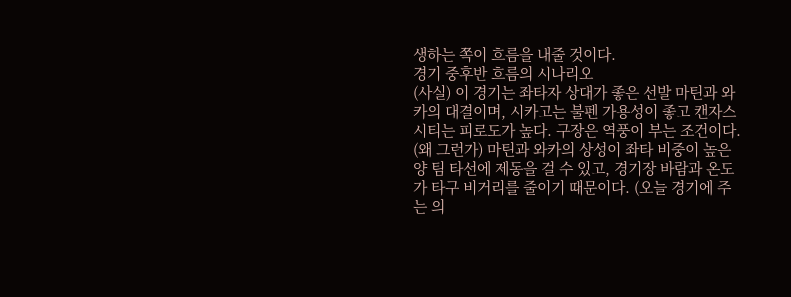생하는 쪽이 흐름을 내줄 것이다.
경기 중후반 흐름의 시나리오
(사실) 이 경기는 좌타자 상대가 좋은 선발 마틴과 와카의 대결이며, 시카고는 불펜 가용성이 좋고 캔자스시티는 피로도가 높다. 구장은 역풍이 부는 조건이다. (왜 그런가) 마틴과 와카의 상성이 좌타 비중이 높은 양 팀 타선에 제동을 걸 수 있고, 경기장 바람과 온도가 타구 비거리를 줄이기 때문이다. (오늘 경기에 주는 의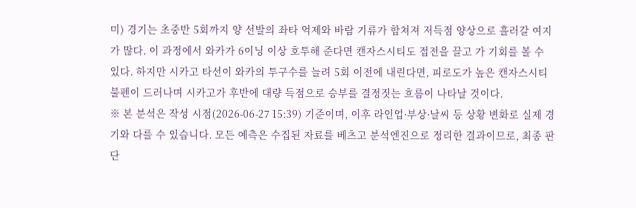미) 경기는 초중반 5회까지 양 선발의 좌타 억제와 바람 기류가 합쳐져 저득점 양상으로 흘러갈 여지가 많다. 이 과정에서 와카가 6이닝 이상 호투해 준다면 캔자스시티도 접전을 끌고 가 기회를 볼 수 있다. 하지만 시카고 타선이 와카의 투구수를 늘려 5회 이전에 내린다면, 피로도가 높은 캔자스시티 불펜이 드러나며 시카고가 후반에 대량 득점으로 승부를 결정짓는 흐름이 나타날 것이다.
※ 본 분석은 작성 시점(2026-06-27 15:39) 기준이며, 이후 라인업·부상·날씨 등 상황 변화로 실제 경기와 다를 수 있습니다. 모든 예측은 수집된 자료를 베츠고 분석엔진으로 정리한 결과이므로, 최종 판단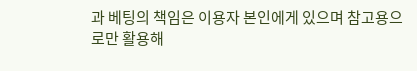과 베팅의 책임은 이용자 본인에게 있으며 참고용으로만 활용해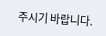주시기 바랍니다.